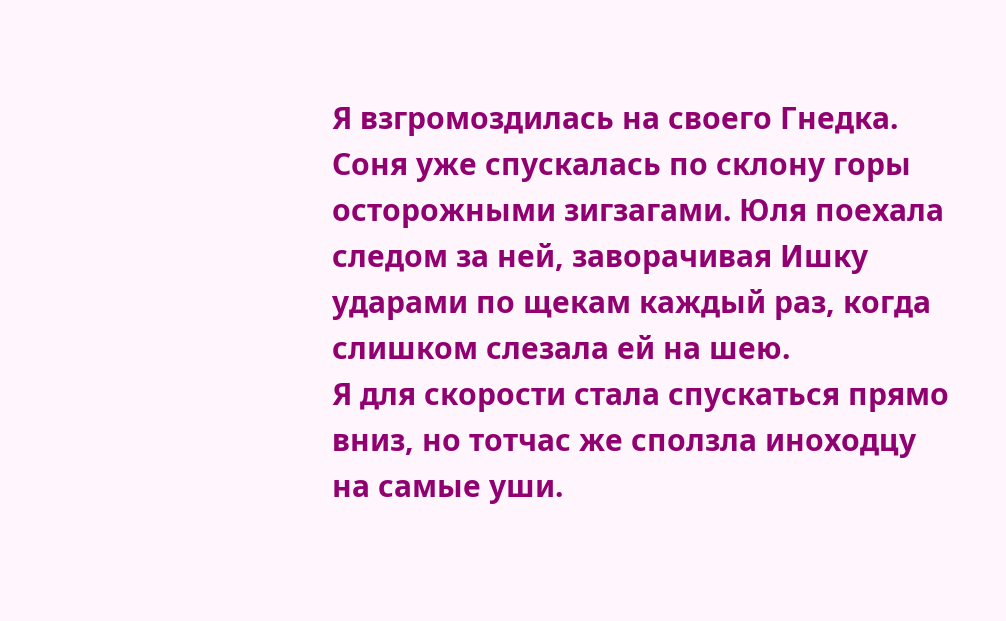Я взгромоздилась на своего Гнедка. Соня уже спускалась по склону горы осторожными зигзагами. Юля поехала следом за ней, заворачивая Ишку ударами по щекам каждый раз, когда слишком слезала ей на шею.
Я для скорости стала спускаться прямо вниз, но тотчас же сползла иноходцу на самые уши.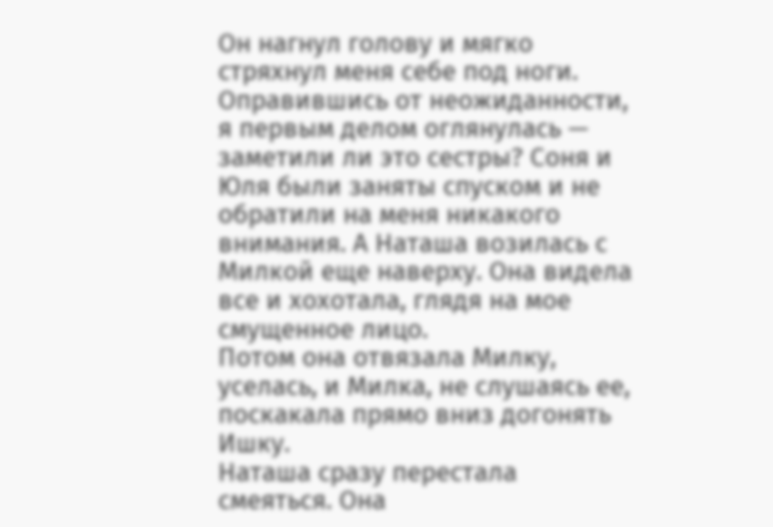Он нагнул голову и мягко стряхнул меня себе под ноги.
Оправившись от неожиданности, я первым делом оглянулась — заметили ли это сестры? Соня и Юля были заняты спуском и не обратили на меня никакого внимания. А Наташа возилась с Милкой еще наверху. Она видела все и хохотала, глядя на мое смущенное лицо.
Потом она отвязала Милку, уселась, и Милка, не слушаясь ее, поскакала прямо вниз догонять Ишку.
Наташа сразу перестала смеяться. Она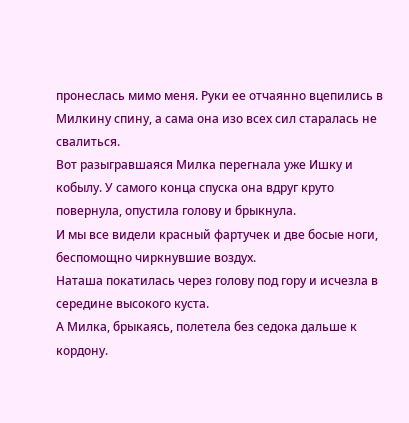пронеслась мимо меня. Руки ее отчаянно вцепились в Милкину спину, а сама она изо всех сил старалась не свалиться.
Вот разыгравшаяся Милка перегнала уже Ишку и кобылу. У самого конца спуска она вдруг круто повернула, опустила голову и брыкнула.
И мы все видели красный фартучек и две босые ноги, беспомощно чиркнувшие воздух.
Наташа покатилась через голову под гору и исчезла в середине высокого куста.
А Милка, брыкаясь, полетела без седока дальше к кордону.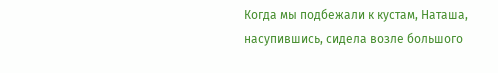Когда мы подбежали к кустам, Наташа, насупившись, сидела возле большого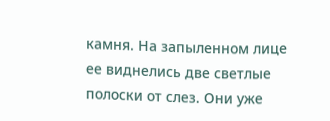камня. На запыленном лице ее виднелись две светлые полоски от слез. Они уже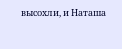высохли, и Наташа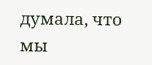думала, что мы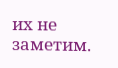их не заметим.